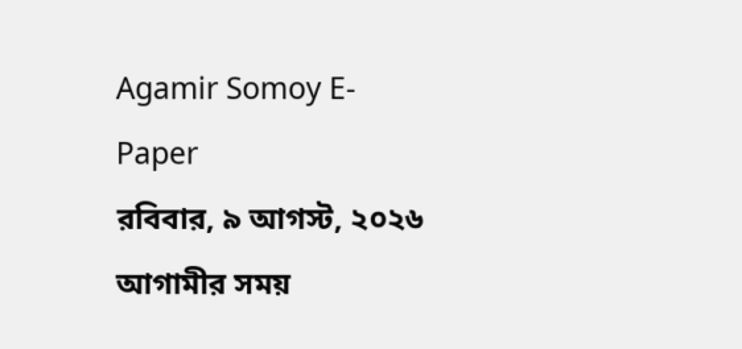Agamir Somoy E-Paper
রবিবার, ৯ আগস্ট, ২০২৬
আগামীর সময়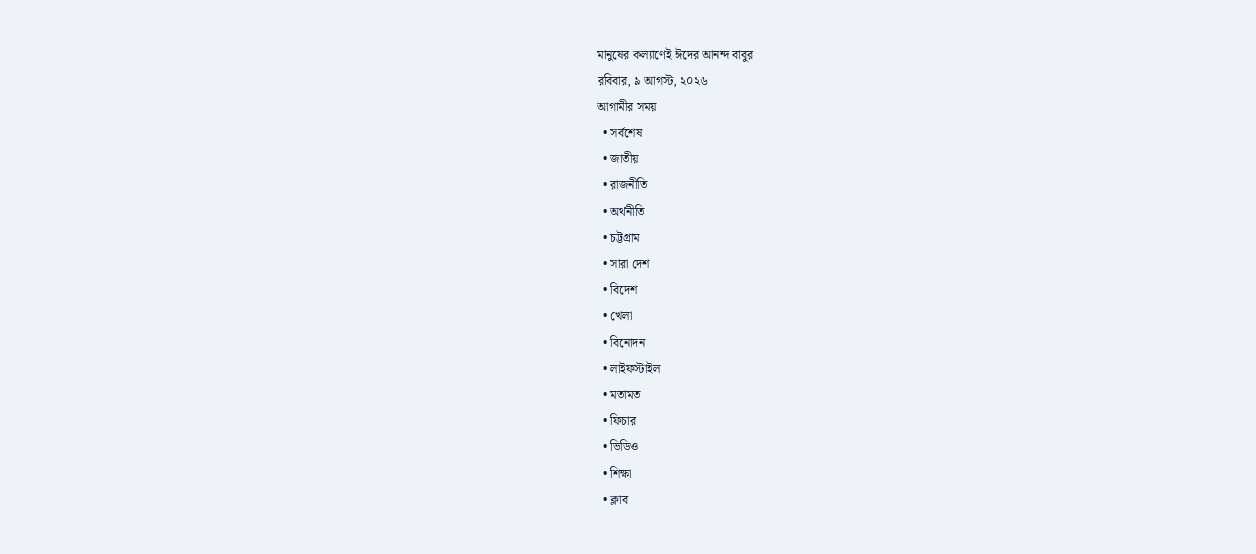মানুষের কল্যাণেই ঈদের আনন্দ বাবুর
রবিবার, ৯ আগস্ট, ২০২৬
আগামীর সময়
  • সর্বশেষ
  • জাতীয়
  • রাজনীতি
  • অর্থনীতি
  • চট্টগ্রাম
  • সারা দেশ
  • বিদেশ
  • খেলা
  • বিনোদন
  • লাইফস্টাইল
  • মতামত
  • ফিচার
  • ভিডিও
  • শিক্ষা
  • ক্লাব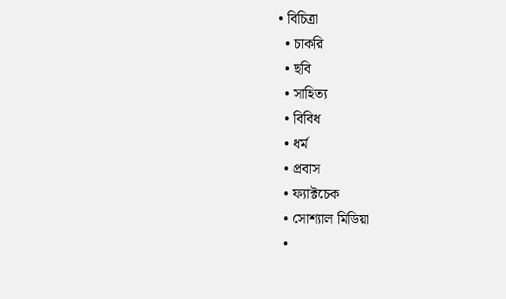• বিচিত্রা
  • চাকরি
  • ছবি
  • সাহিত্য
  • বিবিধ
  • ধর্ম
  • প্রবাস
  • ফ্যাক্টচেক
  • সোশ্যাল মিডিয়া
  •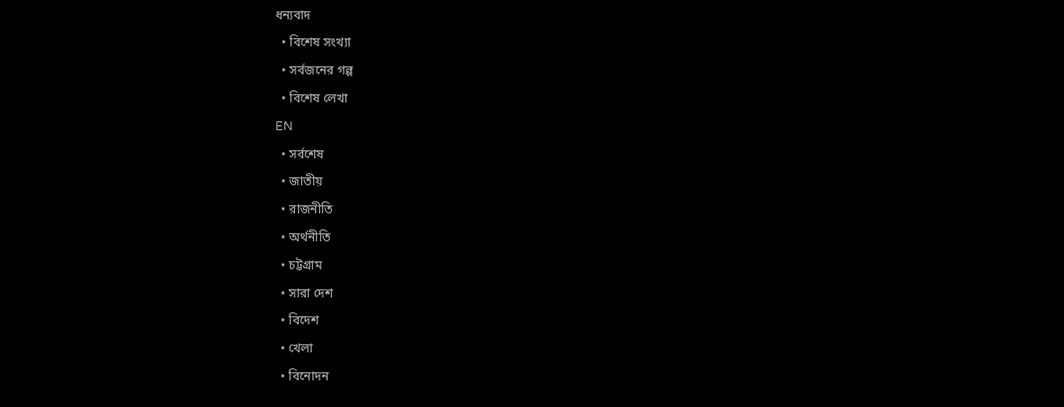ধন্যবাদ
  • বিশেষ সংখ্যা
  • সর্বজনের গল্প
  • বিশেষ লেখা
EN
  • সর্বশেষ
  • জাতীয়
  • রাজনীতি
  • অর্থনীতি
  • চট্টগ্রাম
  • সারা দেশ
  • বিদেশ
  • খেলা
  • বিনোদন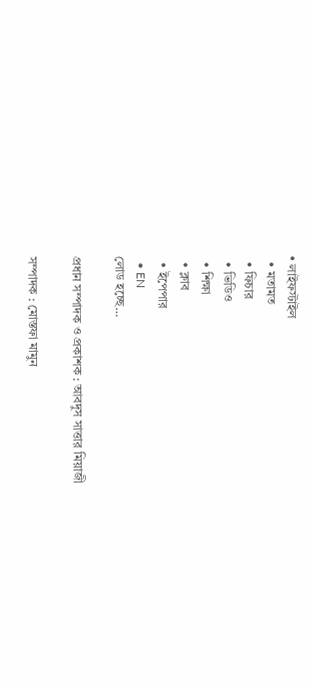• লাইফস্টাইল
  • মতামত
  • ফিচার
  • ভিডিও
  • শিক্ষা
  • ক্লাব
  • ইপেপার
  • EN
লোড হচ্ছে…

প্রধান সম্পাদক ও প্রকাশক : আবদুস সাত্তার মিয়াজী

সম্পাদক : মোস্তফা মামুন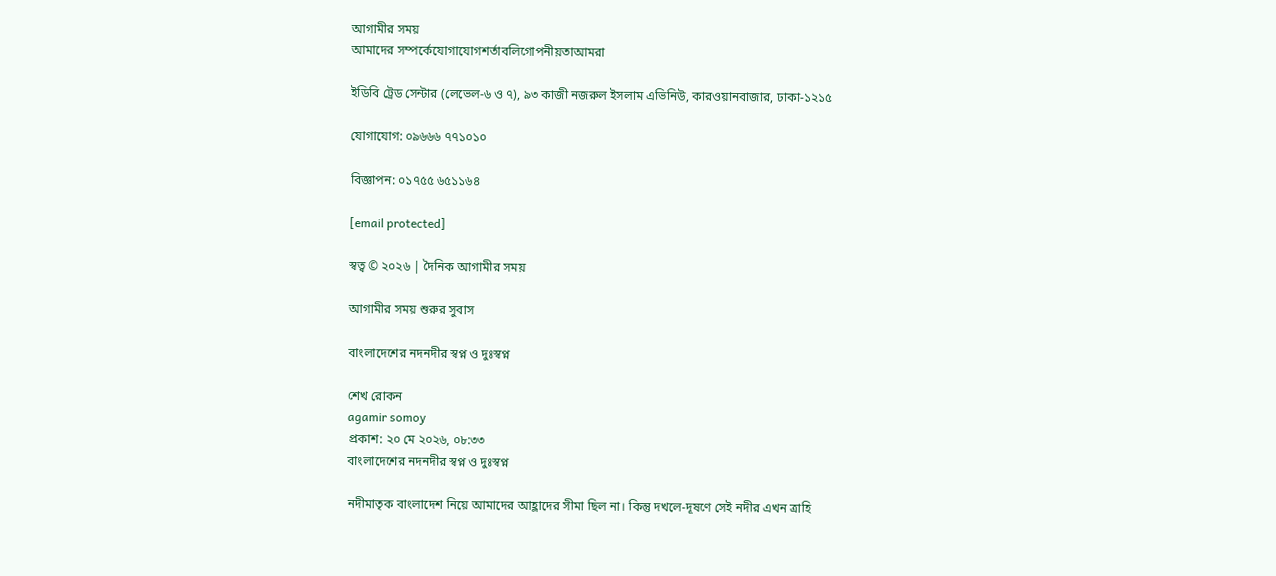আগামীর সময়
আমাদের সম্পর্কেযোগাযোগশর্তাবলিগোপনীয়তাআমরা

ইডিবি ট্রেড সেন্টার (লেভেল-৬ ও ৭), ৯৩ কাজী নজরুল ইসলাম এভিনিউ, কারওয়ানবাজার, ঢাকা-১২১৫

যোগাযোগ: ০৯৬৬৬ ৭৭১০১০

বিজ্ঞাপন: ০১৭৫৫ ৬৫১১৬৪

[email protected]

স্বত্ব © ২০২৬ | দৈনিক আগামীর সময়

আগামীর সময় শুরুর সুবাস

বাংলাদেশের নদনদীর স্বপ্ন ও দুঃস্বপ্ন

শেখ রোকন
agamir somoy
প্রকাশ: ২০ মে ২০২৬, ০৮:৩৩
বাংলাদেশের নদনদীর স্বপ্ন ও দুঃস্বপ্ন

নদীমাতৃক বাংলাদেশ নিয়ে আমাদের আহ্লাদের সীমা ছিল না। কিন্তু দখলে-দূষণে সেই নদীর এখন ত্রাহি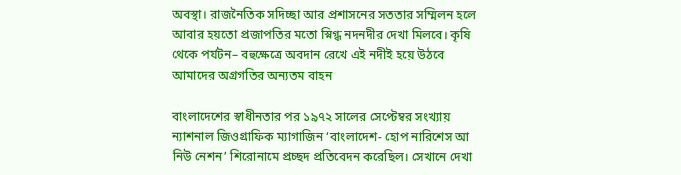অবস্থা। রাজনৈতিক সদিচ্ছা আর প্রশাসনের সততার সম্মিলন হলে আবার হয়তো প্রজাপতির মতো স্নিগ্ধ নদনদীর দেখা মিলবে। কৃষি থেকে পর্যটন– বহুক্ষেত্রে অবদান রেখে এই নদীই হয়ে উঠবে আমাদের অগ্রগতির অন্যতম বাহন

বাংলাদেশের স্বাধীনতার পর ১৯৭২ সালের সেপ্টেম্বর সংখ্যায় ন্যাশনাল জিওগ্রাফিক ম্যাগাজিন ‘বাংলাদেশ- হোপ নারিশেস আ নিউ নেশন’ শিরোনামে প্রচ্ছদ প্রতিবেদন করেছিল। সেখানে দেখা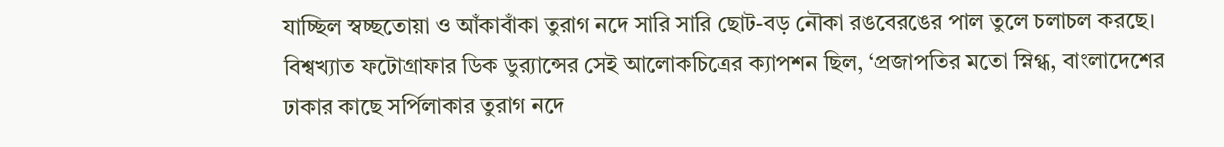যাচ্ছিল স্বচ্ছতোয়া ও আঁকাবাঁকা তুরাগ নদে সারি সারি ছোট-বড় নৌকা রঙবেরঙের পাল তুলে চলাচল করছে। বিশ্বখ্যাত ফটোগ্রাফার ডিক ডুর‌্যান্সের সেই আলোকচিত্রের ক্যাপশন ছিল, ‘প্রজাপতির মতো স্নিগ্ধ, বাংলাদেশের ঢাকার কাছে সর্পিলাকার তুরাগ নদে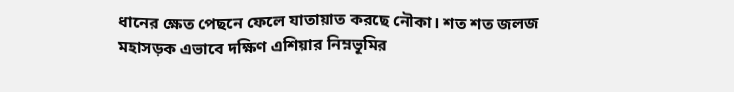ধানের ক্ষেত পেছনে ফেলে যাতায়াত করছে নৌকা। শত শত জলজ মহাসড়ক এভাবে দক্ষিণ এশিয়ার নিম্নভূমির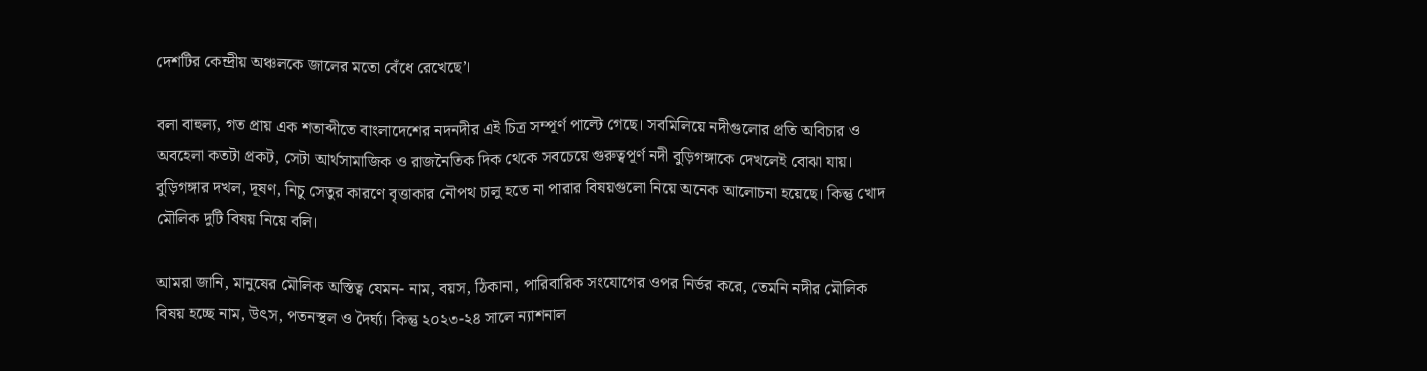দেশটির কেন্দ্রীয় অঞ্চলকে জালের মতো বেঁধে রেখেছে’।

বলা বাহুল্য, গত প্রায় এক শতাব্দীতে বাংলাদেশের নদনদীর এই চিত্র সম্পূর্ণ পাল্টে গেছে। সবমিলিয়ে নদীগুলোর প্রতি অবিচার ও অবহেলা কতটা প্রকট, সেটা আর্থসামাজিক ও রাজনৈতিক দিক থেকে সবচেয়ে গুরুত্বপূর্ণ নদী বুড়িগঙ্গাকে দেখলেই বোঝা যায়। বুড়িগঙ্গার দখল, দূষণ, নিচু সেতুর কারণে বৃত্তাকার নৌপথ চালু হতে না পারার বিষয়গুলো নিয়ে অনেক আলোচনা হয়েছে। কিন্তু খোদ মৌলিক দুটি বিষয় নিয়ে বলি।

আমরা জানি, মানুষের মৌলিক অস্তিত্ব যেমন- নাম, বয়স, ঠিকানা, পারিবারিক সংযোগের ওপর নির্ভর করে, তেমনি নদীর মৌলিক বিষয় হচ্ছে নাম, উৎস, পতনস্থল ও দৈর্ঘ্য। কিন্তু ২০২৩-২৪ সালে ন্যাশনাল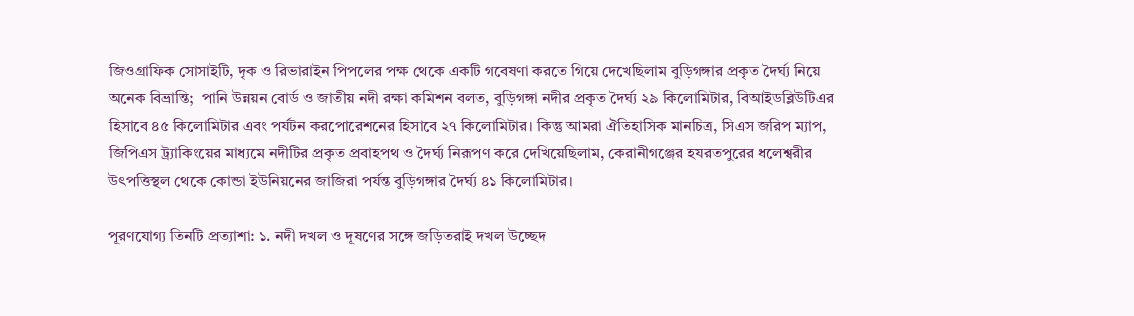জিওগ্রাফিক সোসাইটি, দৃক ও রিভারাইন পিপলের পক্ষ থেকে একটি গবেষণা করতে গিয়ে দেখেছিলাম বুড়িগঙ্গার প্রকৃত দৈর্ঘ্য নিয়ে অনেক বিভ্রান্তি;  পানি উন্নয়ন বোর্ড ও জাতীয় নদী রক্ষা কমিশন বলত, বুড়িগঙ্গা নদীর প্রকৃত দৈর্ঘ্য ২৯ কিলোমিটার, বিআইডব্লিউটিএর হিসাবে ৪৫ কিলোমিটার এবং পর্যটন করপোরেশনের হিসাবে ২৭ কিলোমিটার। কিন্তু আমরা ঐতিহাসিক মানচিত্র, সিএস জরিপ ম্যাপ, জিপিএস ট্র্যাকিংয়ের মাধ্যমে নদীটির প্রকৃত প্রবাহপথ ও দৈর্ঘ্য নিরূপণ করে দেখিয়েছিলাম, কেরানীগঞ্জের হযরতপুরের ধলেশ্বরীর উৎপত্তিস্থল থেকে কোন্ডা ইউনিয়নের জাজিরা পর্যন্ত বুড়িগঙ্গার দৈর্ঘ্য ৪১ কিলোমিটার।

পূরণযোগ্য তিনটি প্রত্যাশা: ১. নদী দখল ও দূষণের সঙ্গে জড়িতরাই দখল উচ্ছেদ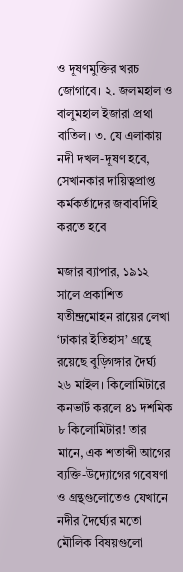ও দূষণমুক্তির খরচ জোগাবে। ২. জলমহাল ও বালুমহাল ইজারা প্রথা বাতিল। ৩. যে এলাকায় নদী দখল-দূষণ হবে, সেখানকার দায়িত্বপ্রাপ্ত কর্মকর্তাদের জবাবদিহি করতে হবে

মজার ব্যাপার, ১৯১২ সালে প্রকাশিত যতীন্দ্রমোহন রায়ের লেখা ‘ঢাকার ইতিহাস’ গ্রন্থে রয়েছে বুড়িগঙ্গার দৈর্ঘ্য ২৬ মাইল। কিলোমিটারে কনভার্ট করলে ৪১ দশমিক ৮ কিলোমিটার! তার মানে, এক শতাব্দী আগের ব্যক্তি-উদ্যোগের গবেষণা ও গ্রন্থগুলোতেও যেখানে নদীর দৈর্ঘ্যের মতো মৌলিক বিষয়গুলো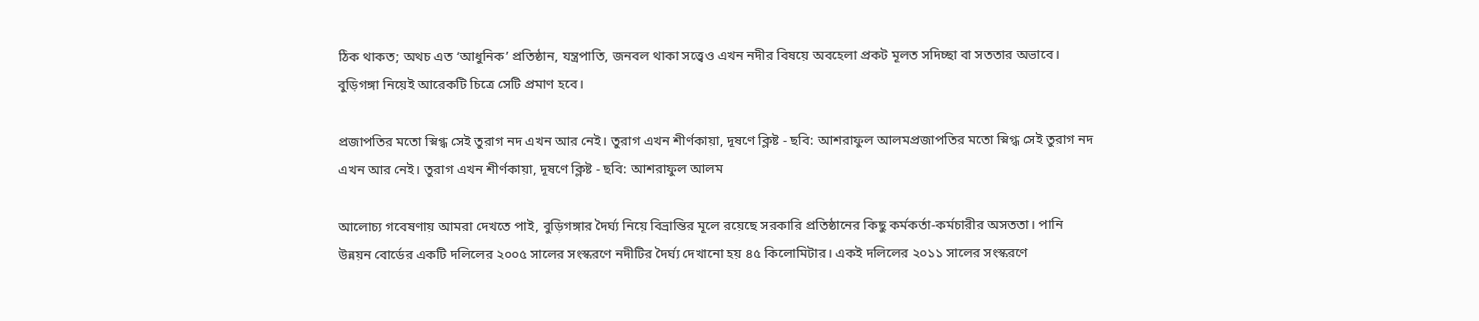ঠিক থাকত; অথচ এত ‘আধুনিক’ প্রতিষ্ঠান, যন্ত্রপাতি, জনবল থাকা সত্ত্বেও এখন নদীর বিষয়ে অবহেলা প্রকট মূলত সদিচ্ছা বা সততার অভাবে। বুড়িগঙ্গা নিয়েই আরেকটি চিত্রে সেটি প্রমাণ হবে।

প্রজাপতির মতো স্নিগ্ধ সেই তুরাগ নদ এখন আর নেই। তুরাগ এখন শীর্ণকায়া, দূষণে ক্লিষ্ট - ছবি: আশরাফুল আলমপ্রজাপতির মতো স্নিগ্ধ সেই তুরাগ নদ এখন আর নেই। তুরাগ এখন শীর্ণকায়া, দূষণে ক্লিষ্ট - ছবি: আশরাফুল আলম

আলোচ্য গবেষণায় আমরা দেখতে পাই, বুড়িগঙ্গার দৈর্ঘ্য নিয়ে বিভ্রান্তির মূলে রয়েছে সরকারি প্রতিষ্ঠানের কিছু কর্মকর্তা-কর্মচারীর অসততা। পানি উন্নয়ন বোর্ডের একটি দলিলের ২০০৫ সালের সংস্করণে নদীটির দৈর্ঘ্য দেখানো হয় ৪৫ কিলোমিটার। একই দলিলের ২০১১ সালের সংস্করণে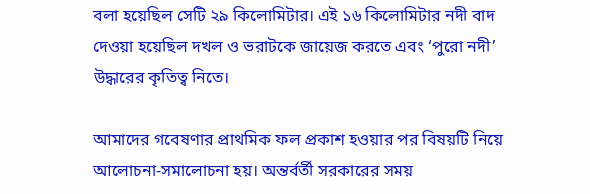বলা হয়েছিল সেটি ২৯ কিলোমিটার। এই ১৬ কিলোমিটার নদী বাদ দেওয়া হয়েছিল দখল ও ভরাটকে জায়েজ করতে এবং ‘পুরো নদী’ উদ্ধারের কৃতিত্ব নিতে।

আমাদের গবেষণার প্রাথমিক ফল প্রকাশ হওয়ার পর বিষয়টি নিয়ে আলোচনা-সমালোচনা হয়। অন্তর্বর্তী সরকারের সময়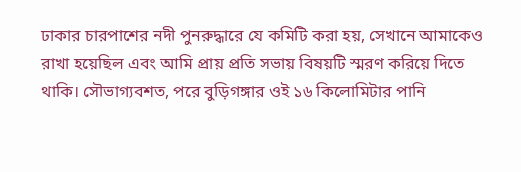ঢাকার চারপাশের নদী পুনরুদ্ধারে যে কমিটি করা হয়, সেখানে আমাকেও রাখা হয়েছিল এবং আমি প্রায় প্রতি সভায় বিষয়টি স্মরণ করিয়ে দিতে থাকি। সৌভাগ্যবশত, পরে বুড়িগঙ্গার ওই ১৬ কিলোমিটার পানি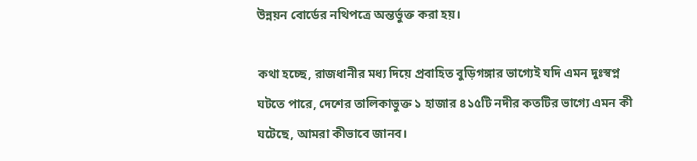উন্নয়ন বোর্ডের নথিপত্রে অন্তর্ভুক্ত করা হয়।

কথা হচ্ছে, রাজধানীর মধ্য দিয়ে প্রবাহিত বুড়িগঙ্গার ভাগ্যেই যদি এমন দুঃস্বপ্ন ঘটতে পারে, দেশের তালিকাভুক্ত ১ হাজার ৪১৫টি নদীর কতটির ভাগ্যে এমন কী ঘটেছে, আমরা কীভাবে জানব।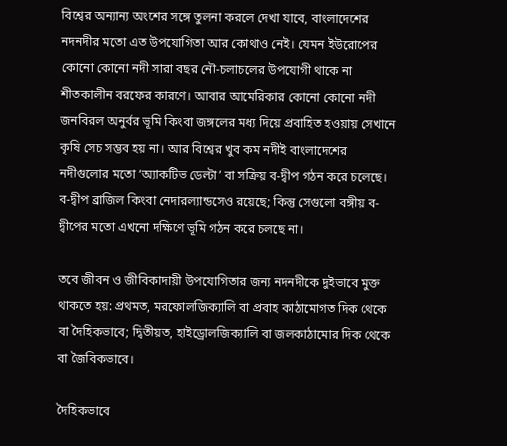বিশ্বের অন্যান্য অংশের সঙ্গে তুলনা করলে দেখা যাবে, বাংলাদেশের নদনদীর মতো এত উপযোগিতা আর কোথাও নেই। যেমন ইউরোপের কোনো কোনো নদী সারা বছর নৌ-চলাচলের উপযোগী থাকে না শীতকালীন বরফের কারণে। আবার আমেরিকার কোনো কোনো নদী জনবিরল অনুর্বর ভূমি কিংবা জঙ্গলের মধ্য দিয়ে প্রবাহিত হওয়ায় সেখানে কৃষি সেচ সম্ভব হয় না। আর বিশ্বের খুব কম নদীই বাংলাদেশের নদীগুলোর মতো ‘অ্যাকটিভ ডেল্টা’ বা সক্রিয় ব-দ্বীপ গঠন করে চলেছে। ব-দ্বীপ ব্রাজিল কিংবা নেদারল্যান্ডসেও রয়েছে; কিন্তু সেগুলো বঙ্গীয় ব-দ্বীপের মতো এখনো দক্ষিণে ভূমি গঠন করে চলছে না।

তবে জীবন ও জীবিকাদায়ী উপযোগিতার জন্য নদনদীকে দুইভাবে মুক্ত থাকতে হয়: প্রথমত, মরফোলজিক্যালি বা প্রবাহ কাঠামোগত দিক থেকে বা দৈহিকভাবে; দ্বিতীয়ত, হাইড্রোলজিক্যালি বা জলকাঠামোর দিক থেকে বা জৈবিকভাবে।

দৈহিকভাবে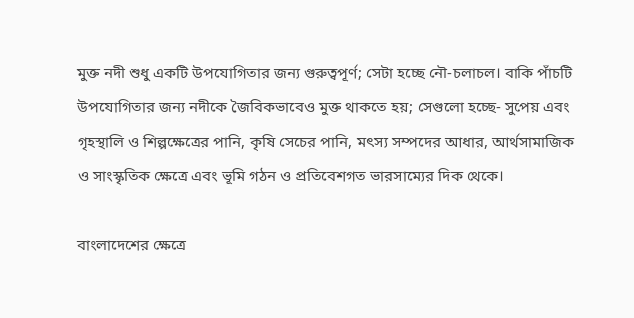মুক্ত নদী শুধু একটি উপযোগিতার জন্য গুরুত্বপূর্ণ; সেটা হচ্ছে নৌ-চলাচল। বাকি পাঁচটি উপযোগিতার জন্য নদীকে জৈবিকভাবেও মুক্ত থাকতে হয়; সেগুলো হচ্ছে- সুপেয় এবং গৃহস্থালি ও শিল্পক্ষেত্রের পানি, কৃষি সেচের পানি, মৎস্য সম্পদের আধার, আর্থসামাজিক ও সাংস্কৃতিক ক্ষেত্রে এবং ভূমি গঠন ও প্রতিবেশগত ভারসাম্যের দিক থেকে।

বাংলাদেশের ক্ষেত্রে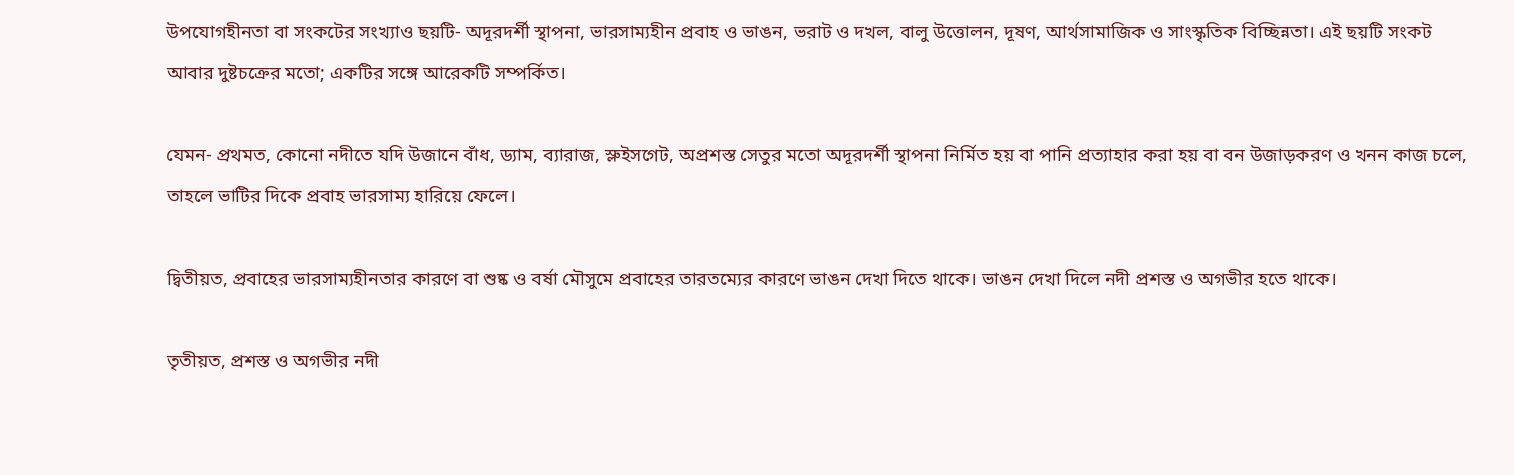উপযোগহীনতা বা সংকটের সংখ্যাও ছয়টি- অদূরদর্শী স্থাপনা, ভারসাম্যহীন প্রবাহ ও ভাঙন, ভরাট ও দখল, বালু উত্তোলন, দূষণ, আর্থসামাজিক ও সাংস্কৃতিক বিচ্ছিন্নতা। এই ছয়টি সংকট আবার দুষ্টচক্রের মতো; একটির সঙ্গে আরেকটি সম্পর্কিত।

যেমন- প্রথমত, কোনো নদীতে যদি উজানে বাঁধ, ড্যাম, ব্যারাজ, স্লুইসগেট, অপ্রশস্ত সেতুর মতো অদূরদর্শী স্থাপনা নির্মিত হয় বা পানি প্রত্যাহার করা হয় বা বন উজাড়করণ ও খনন কাজ চলে, তাহলে ভাটির দিকে প্রবাহ ভারসাম্য হারিয়ে ফেলে।

দ্বিতীয়ত, প্রবাহের ভারসাম্যহীনতার কারণে বা শুষ্ক ও বর্ষা মৌসুমে প্রবাহের তারতম্যের কারণে ভাঙন দেখা দিতে থাকে। ভাঙন দেখা দিলে নদী প্রশস্ত ও অগভীর হতে থাকে।

তৃতীয়ত, প্রশস্ত ও অগভীর নদী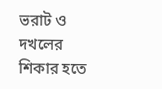ভরাট ও দখলের শিকার হতে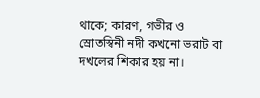থাকে; কারণ, গভীর ও স্রোতস্বিনী নদী কখনো ভরাট বা দখলের শিকার হয় না।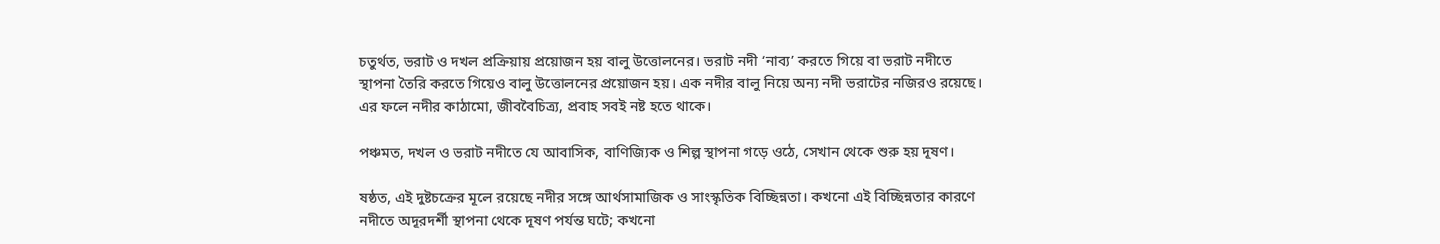চতুর্থত, ভরাট ও দখল প্রক্রিয়ায় প্রয়োজন হয় বালু উত্তোলনের। ভরাট নদী ‘নাব্য’ করতে গিয়ে বা ভরাট নদীতে স্থাপনা তৈরি করতে গিয়েও বালু উত্তোলনের প্রয়োজন হয়। এক নদীর বালু নিয়ে অন্য নদী ভরাটের নজিরও রয়েছে। এর ফলে নদীর কাঠামো, জীববৈচিত্র্য, প্রবাহ সবই নষ্ট হতে থাকে।

পঞ্চমত, দখল ও ভরাট নদীতে যে আবাসিক, বাণিজ্যিক ও শিল্প স্থাপনা গড়ে ওঠে, সেখান থেকে শুরু হয় দূষণ।

ষষ্ঠত, এই দুষ্টচক্রের মূলে রয়েছে নদীর সঙ্গে আর্থসামাজিক ও সাংস্কৃতিক বিচ্ছিন্নতা। কখনো এই বিচ্ছিন্নতার কারণে নদীতে অদূরদর্শী স্থাপনা থেকে দূষণ পর্যন্ত ঘটে; কখনো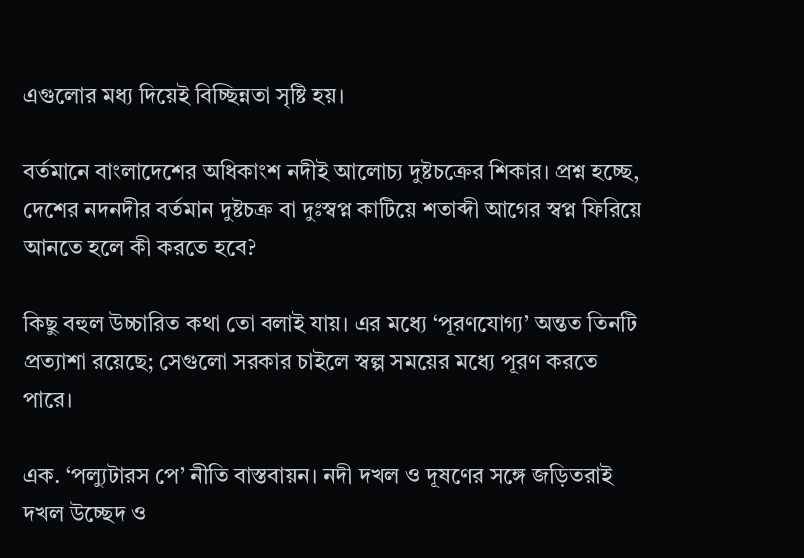এগুলোর মধ্য দিয়েই বিচ্ছিন্নতা সৃষ্টি হয়।

বর্তমানে বাংলাদেশের অধিকাংশ নদীই আলোচ্য দুষ্টচক্রের শিকার। প্রশ্ন হচ্ছে, দেশের নদনদীর বর্তমান দুষ্টচক্র বা দুঃস্বপ্ন কাটিয়ে শতাব্দী আগের স্বপ্ন ফিরিয়ে আনতে হলে কী করতে হবে?

কিছু বহুল উচ্চারিত কথা তো বলাই যায়। এর মধ্যে ‘পূরণযোগ্য’ অন্তত তিনটি প্রত্যাশা রয়েছে; সেগুলো সরকার চাইলে স্বল্প সময়ের মধ্যে পূরণ করতে পারে।

এক. ‘পল্যুটারস পে’ নীতি বাস্তবায়ন। নদী দখল ও দূষণের সঙ্গে জড়িতরাই দখল উচ্ছেদ ও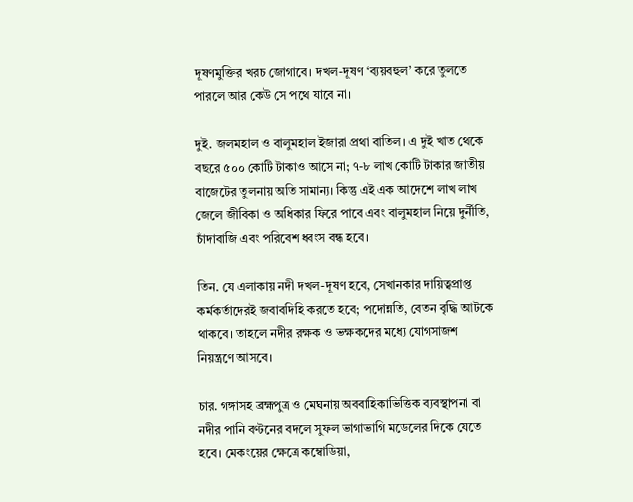দূষণমুক্তির খরচ জোগাবে। দখল-দূষণ ‘ব্যয়বহুল’ করে তুলতে পারলে আর কেউ সে পথে যাবে না।

দুই. জলমহাল ও বালুমহাল ইজারা প্রথা বাতিল। এ দুই খাত থেকে বছরে ৫০০ কোটি টাকাও আসে না; ৭-৮ লাখ কোটি টাকার জাতীয় বাজেটের তুলনায় অতি সামান্য। কিন্তু এই এক আদেশে লাখ লাখ জেলে জীবিকা ও অধিকার ফিরে পাবে এবং বালুমহাল নিয়ে দুর্নীতি, চাঁদাবাজি এবং পরিবেশ ধ্বংস বন্ধ হবে।

তিন. যে এলাকায় নদী দখল-দূষণ হবে, সেখানকার দায়িত্বপ্রাপ্ত কর্মকর্তাদেরই জবাবদিহি করতে হবে; পদোন্নতি, বেতন বৃদ্ধি আটকে থাকবে। তাহলে নদীর রক্ষক ও ভক্ষকদের মধ্যে যোগসাজশ নিয়ন্ত্রণে আসবে।

চার. গঙ্গাসহ ব্রহ্মপুত্র ও মেঘনায় অববাহিকাভিত্তিক ব্যবস্থাপনা বা নদীর পানি বণ্টনের বদলে সুফল ভাগাভাগি মডেলের দিকে যেতে হবে। মেকংয়ের ক্ষেত্রে কম্বোডিয়া,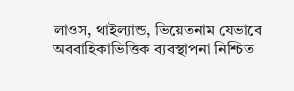লাওস, থাইল্যান্ড, ভিয়েতনাম যেভাবে অববাহিকাভিত্তিক ব্যবস্থাপনা নিশ্চিত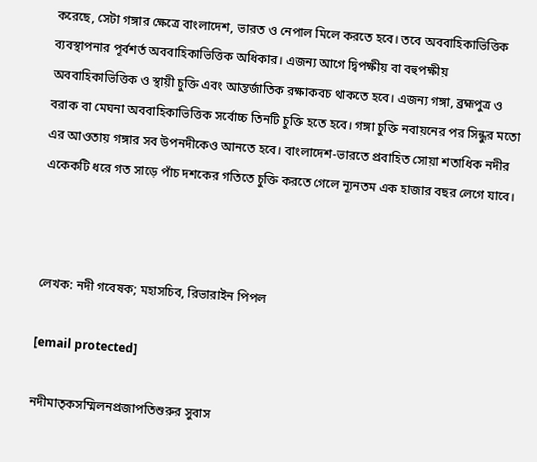করেছে, সেটা গঙ্গার ক্ষেত্রে বাংলাদেশ, ভারত ও নেপাল মিলে করতে হবে। তবে অববাহিকাভিত্তিক ব্যবস্থাপনার পূর্বশর্ত অববাহিকাভিত্তিক অধিকার। এজন্য আগে দ্বিপক্ষীয় বা বহুপক্ষীয় অববাহিকাভিত্তিক ও স্থায়ী চুক্তি এবং আন্তর্জাতিক রক্ষাকবচ থাকতে হবে। এজন্য গঙ্গা, ব্রহ্মপুত্র ও বরাক বা মেঘনা অববাহিকাভিত্তিক সর্বোচ্চ তিনটি চুক্তি হতে হবে। গঙ্গা চুক্তি নবায়নের পর সিন্ধুর মতো এর আওতায় গঙ্গার সব উপনদীকেও আনতে হবে। বাংলাদেশ-ভারতে প্রবাহিত সোয়া শতাধিক নদীর একেকটি ধরে গত সাড়ে পাঁচ দশকের গতিতে চুক্তি করতে গেলে ন্যূনতম এক হাজার বছর লেগে যাবে।



লেখক: নদী গবেষক; মহাসচিব, রিভারাইন পিপল

[email protected]

নদীমাতৃকসম্মিলনপ্রজাপতিশুরুর সুবাস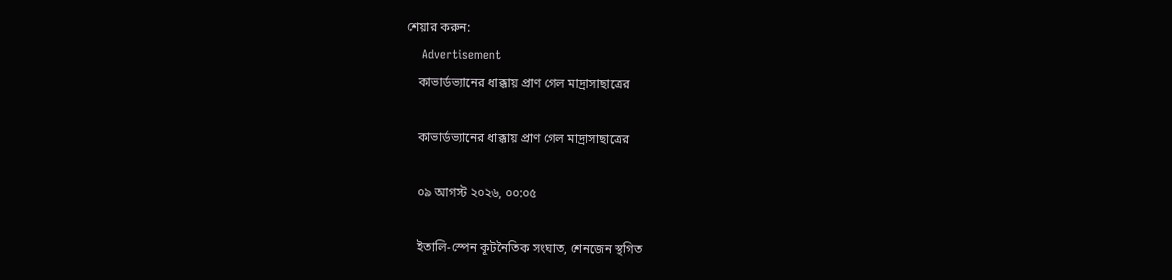শেয়ার করুন:
    Advertisement
    কাভার্ডভ্যানের ধাক্কায় প্রাণ গেল মাদ্রাসাছাত্রের

    কাভার্ডভ্যানের ধাক্কায় প্রাণ গেল মাদ্রাসাছাত্রের

    ০৯ আগস্ট ২০২৬, ০০:০৫

    ইতালি-স্পেন কূটনৈতিক সংঘাত, শেনজেন স্থগিত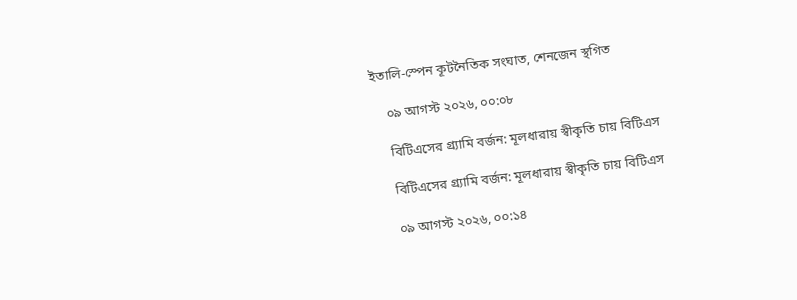ইতালি-স্পেন কূটনৈতিক সংঘাত, শেনজেন স্থগিত

    ০৯ আগস্ট ২০২৬, ০০:০৮

    বিটিএসের গ্র্যামি বর্জন: মূলধারায় স্বীকৃতি চায় বিটিএস

    বিটিএসের গ্র্যামি বর্জন: মূলধারায় স্বীকৃতি চায় বিটিএস

    ০৯ আগস্ট ২০২৬, ০০:১৪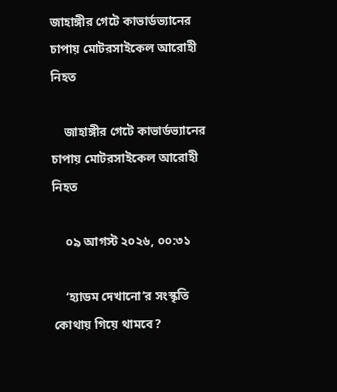জাহাঙ্গীর গেটে কাভার্ডভ্যানের চাপায় মোটরসাইকেল আরোহী নিহত

    জাহাঙ্গীর গেটে কাভার্ডভ্যানের চাপায় মোটরসাইকেল আরোহী নিহত

    ০৯ আগস্ট ২০২৬, ০০:৩১

    ‘হ্যাডম দেখানো’র সংস্কৃতি কোথায় গিয়ে থামবে?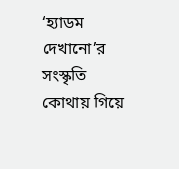‘হ্যাডম দেখানো’র সংস্কৃতি কোথায় গিয়ে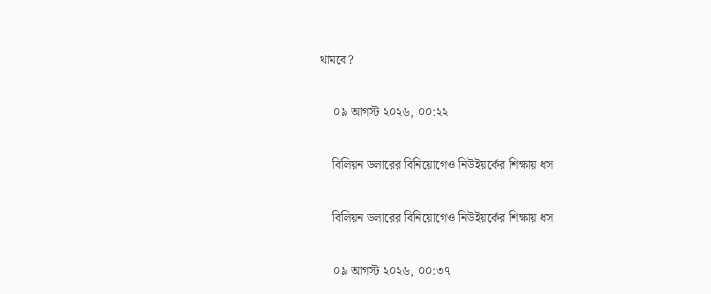থামবে?

    ০৯ আগস্ট ২০২৬, ০০:২২

    বিলিয়ন ডলারের বিনিয়োগেও নিউইয়র্কের শিক্ষায় ধস

    বিলিয়ন ডলারের বিনিয়োগেও নিউইয়র্কের শিক্ষায় ধস

    ০৯ আগস্ট ২০২৬, ০০:৩৭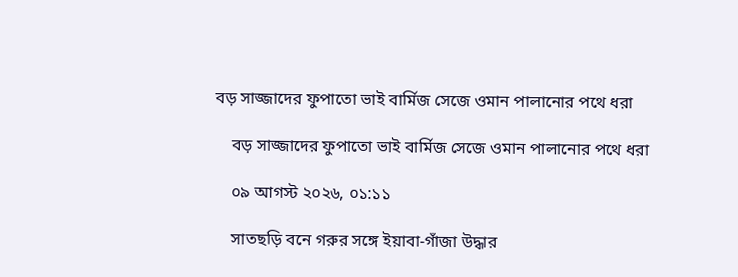বড় সাজ্জাদের ফুপাতো ভাই বার্মিজ সেজে ওমান পালানোর পথে ধরা

    বড় সাজ্জাদের ফুপাতো ভাই বার্মিজ সেজে ওমান পালানোর পথে ধরা

    ০৯ আগস্ট ২০২৬, ০১:১১

    সাতছড়ি বনে গরুর সঙ্গে ইয়াবা-গাঁজা উদ্ধার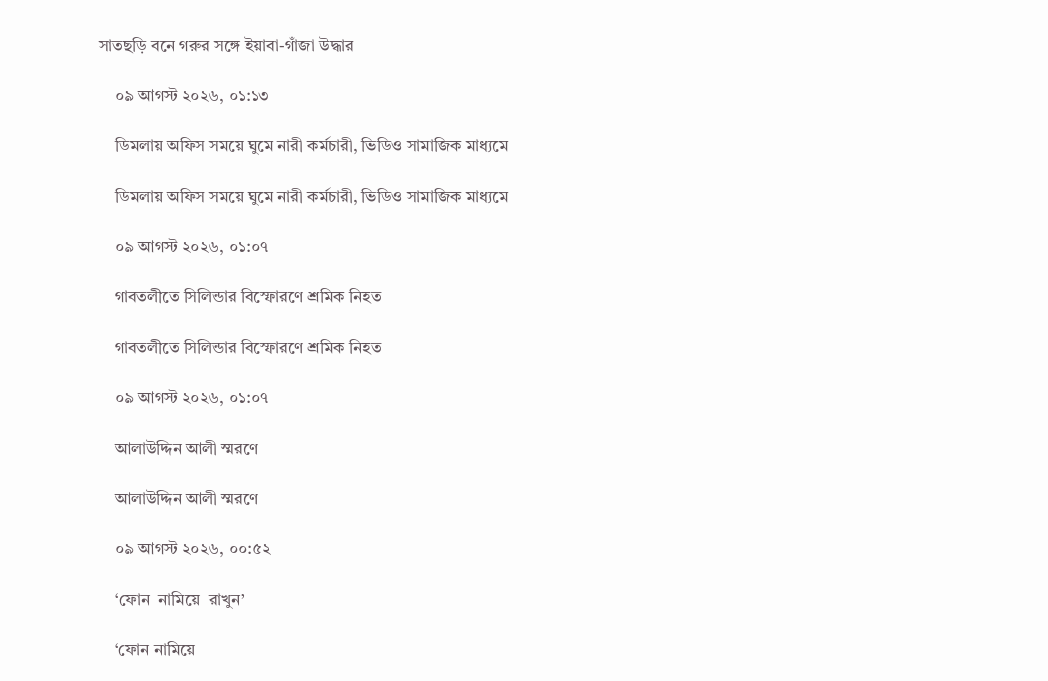সাতছড়ি বনে গরুর সঙ্গে ইয়াবা-গাঁজা উদ্ধার

    ০৯ আগস্ট ২০২৬, ০১:১৩

    ডিমলায় অফিস সময়ে ঘুমে নারী কর্মচারী, ভিডিও সামাজিক মাধ্যমে

    ডিমলায় অফিস সময়ে ঘুমে নারী কর্মচারী, ভিডিও সামাজিক মাধ্যমে

    ০৯ আগস্ট ২০২৬, ০১:০৭

    গাবতলীতে সিলিন্ডার বিস্ফোরণে শ্রমিক নিহত

    গাবতলীতে সিলিন্ডার বিস্ফোরণে শ্রমিক নিহত

    ০৯ আগস্ট ২০২৬, ০১:০৭

    আলাউদ্দিন আলী স্মরণে

    আলাউদ্দিন আলী স্মরণে

    ০৯ আগস্ট ২০২৬, ০০:৫২

    ‘ফোন  নামিয়ে  রাখুন’

    ‘ফোন নামিয়ে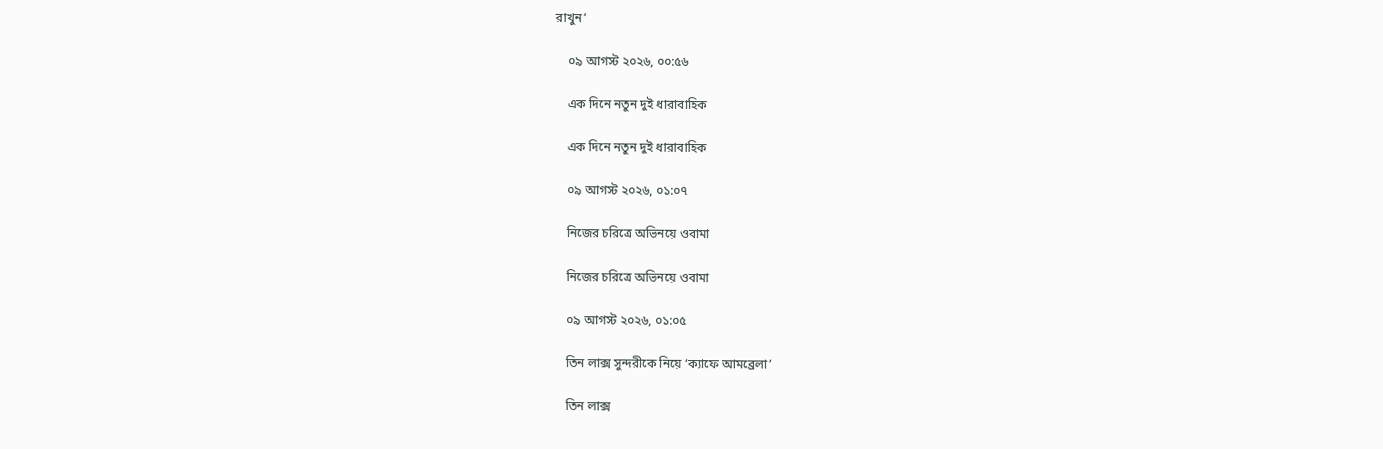রাখুন’

    ০৯ আগস্ট ২০২৬, ০০:৫৬

    এক দিনে নতুন দুই ধারাবাহিক

    এক দিনে নতুন দুই ধারাবাহিক

    ০৯ আগস্ট ২০২৬, ০১:০৭

    নিজের চরিত্রে অভিনয়ে ওবামা

    নিজের চরিত্রে অভিনয়ে ওবামা

    ০৯ আগস্ট ২০২৬, ০১:০৫

    তিন লাক্স সুন্দরীকে নিয়ে ‘ক্যাফে আমব্রেলা’

    তিন লাক্স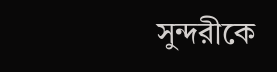সুন্দরীকে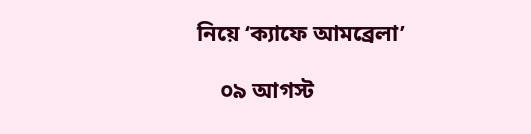নিয়ে ‘ক্যাফে আমব্রেলা’

    ০৯ আগস্ট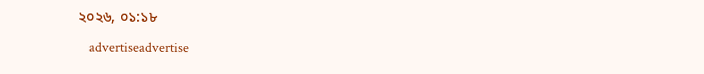২০২৬, ০১:১৮

    advertiseadvertise